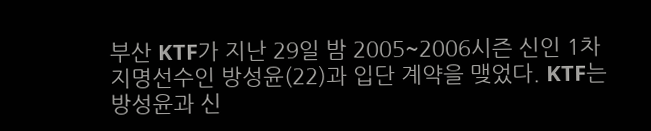부산 KTF가 지난 29일 밤 2005~2006시즌 신인 1차 지명선수인 방성윤(22)과 입단 계약을 맺었다. KTF는 방성윤과 신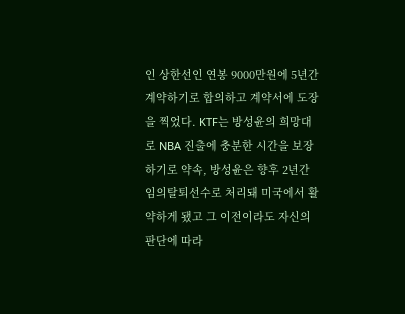인 상한선인 연봉 9000만원에 5년간 계약하기로 합의하고 계약서에 도장을 찍었다. KTF는 방성윤의 희망대로 NBA 진출에 충분한 시간을 보장하기로 약속, 방성윤은 향후 2년간 임의탈퇴선수로 처리돼 미국에서 활약하게 됐고 그 이전이라도 자신의 판단에 따라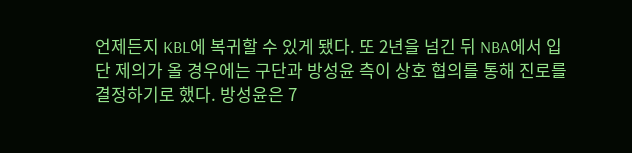언제든지 KBL에 복귀할 수 있게 됐다. 또 2년을 넘긴 뒤 NBA에서 입단 제의가 올 경우에는 구단과 방성윤 측이 상호 협의를 통해 진로를 결정하기로 했다. 방성윤은 7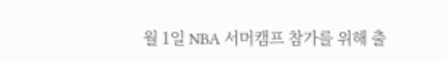월 1일 NBA 서머캠프 참가를 위해 출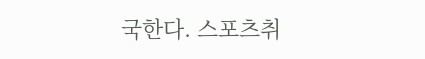국한다. 스포츠취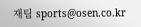재팀 sports@osen.co.kr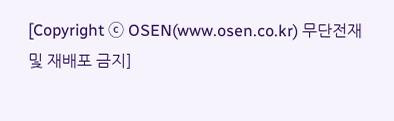[Copyright ⓒ OSEN(www.osen.co.kr) 무단전재 및 재배포 금지]